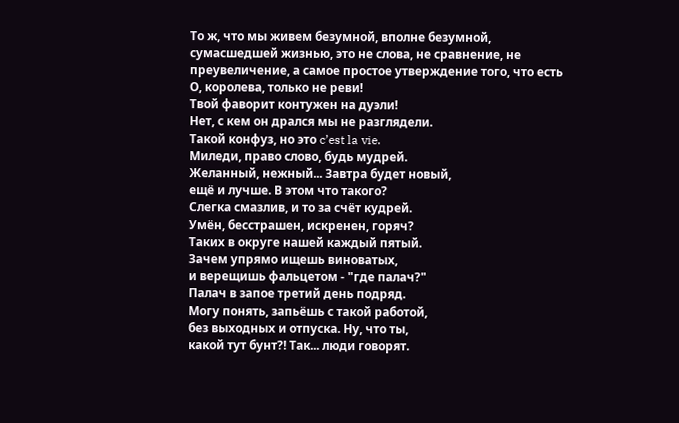То ж, что мы живем безумной, вполне безумной, сумасшедшей жизнью, это не слова, не сравнение, не преувеличение, а самое простое утверждение того, что есть
О, королева, только не реви!
Твой фаворит контужен на дуэли!
Нет, с кем он дрался мы не разглядели.
Такой конфуз, но это c’est la vie.
Миледи, право слово, будь мудрей.
Желанный, нежный... Завтра будет новый,
ещё и лучше. В этом что такого?
Слегка смазлив, и то за счёт кудрей.
Умён, бесстрашен, искренен, горяч?
Таких в округе нашей каждый пятый.
Зачем упрямо ищешь виноватых,
и верещишь фальцетом - "где палач?"
Палач в запое третий день подряд.
Могу понять, запьëшь с такой работой,
без выходных и отпуска. Ну, что ты,
какой тут бунт?! Так... люди говорят.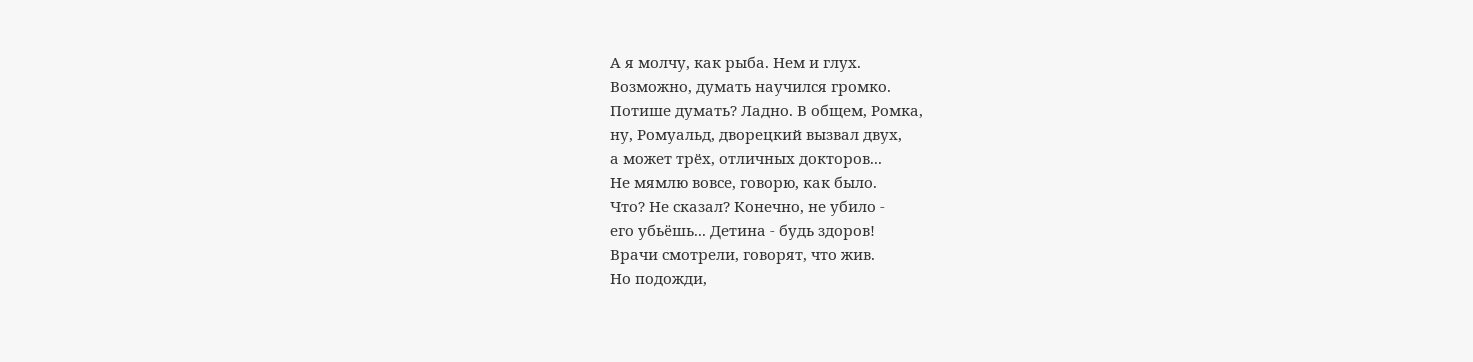А я молчу, как рыба. Нем и глух.
Возможно, думать научился громко.
Потише думать? Ладно. В общем, Ромка,
ну, Ромуальд, дворецкий вызвал двух,
а может трёх, отличных докторов...
Не мямлю вовсе, говорю, как было.
Что? Не сказал? Конечно, не убило -
его убьëшь... Детина - будь здоров!
Врачи смотрели, говорят, что жив.
Но подожди,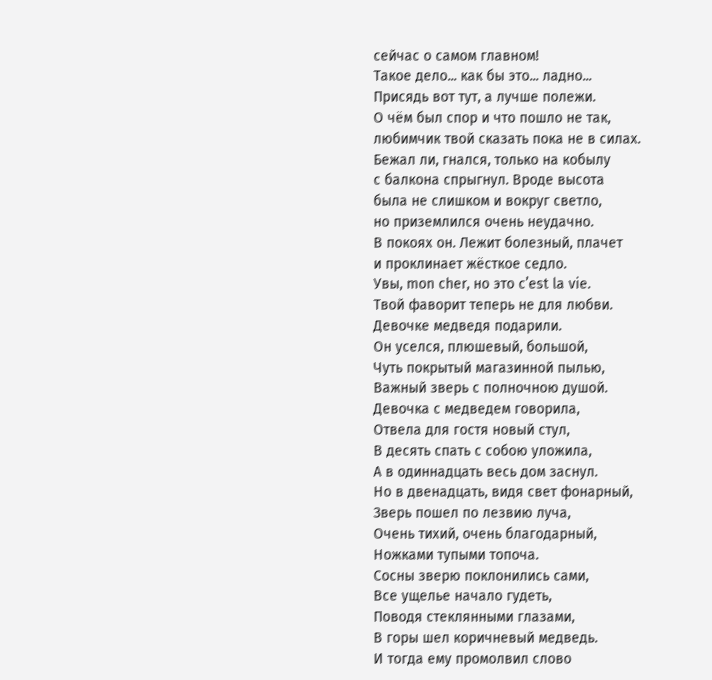сейчас о самом главном!
Такое дело... как бы это... ладно...
Присядь вот тут, а лучше полежи.
О чём был спор и что пошло не так,
любимчик твой сказать пока не в силах.
Бежал ли, гнался, только на кобылу
с балкона спрыгнул. Вроде высота
была не слишком и вокруг светло,
но приземлился очень неудачно.
В покоях он. Лежит болезный, плачет
и проклинает жёсткое седло.
Увы, mon cher, но это c’est la vie.
Твой фаворит теперь не для любви.
Девочке медведя подарили.
Он уселся, плюшевый, большой,
Чуть покрытый магазинной пылью,
Важный зверь с полночною душой.
Девочка с медведем говорила,
Отвела для гостя новый стул,
В десять спать с собою уложила,
А в одиннадцать весь дом заснул.
Но в двенадцать, видя свет фонарный,
Зверь пошел по лезвию луча,
Очень тихий, очень благодарный,
Ножками тупыми топоча.
Сосны зверю поклонились сами,
Все ущелье начало гудеть,
Поводя стеклянными глазами,
В горы шел коричневый медведь.
И тогда ему промолвил слово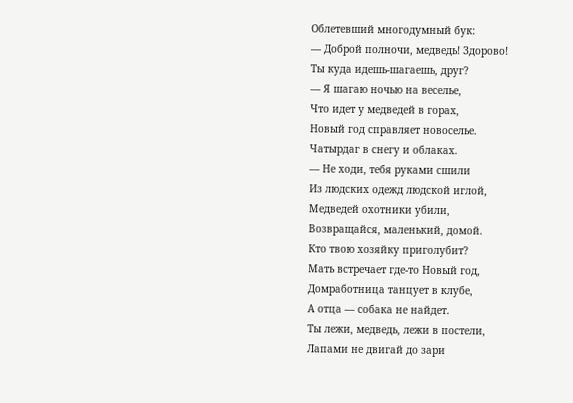Облетевший многодумный бук:
— Доброй полночи, медведь! Здорово!
Ты куда идешь-шагаешь, друг?
— Я шагаю ночью на веселье,
Что идет у медведей в горах,
Новый год справляет новоселье.
Чатырдаг в снегу и облаках.
— Не ходи, тебя руками сшили
Из людских одежд людской иглой,
Медведей охотники убили,
Возвращайся, маленький, домой.
Кто твою хозяйку приголубит?
Мать встречает где-то Новый год,
Домработница танцует в клубе,
А отца — собака не найдет.
Ты лежи, медведь, лежи в постели,
Лапами не двигай до зари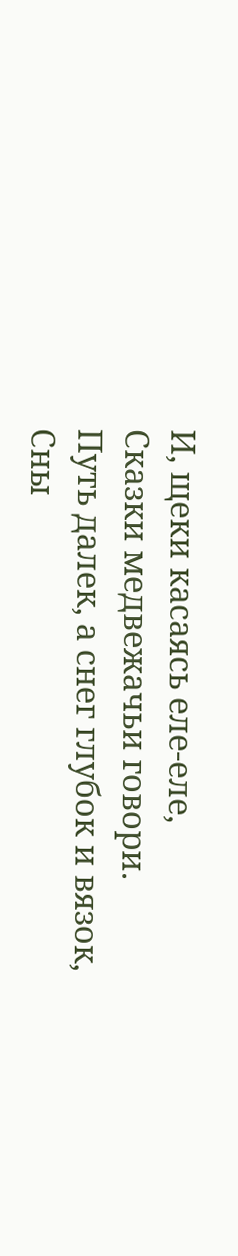И, щеки касаясь еле-еле,
Сказки медвежачьи говори.
Путь далек, а снег глубок и вязок,
Сны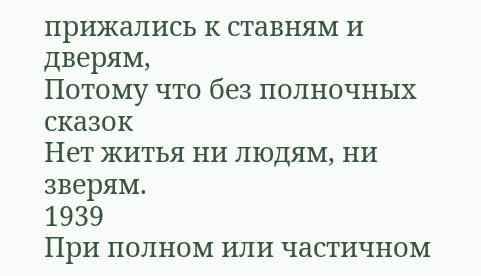прижались к ставням и дверям,
Потому что без полночных сказок
Нет житья ни людям, ни зверям.
1939
При полном или частичном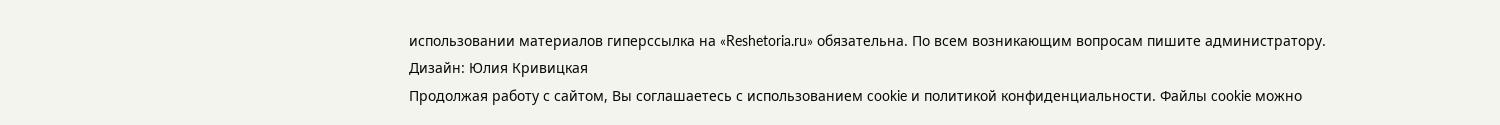использовании материалов гиперссылка на «Reshetoria.ru» обязательна. По всем возникающим вопросам пишите администратору.
Дизайн: Юлия Кривицкая
Продолжая работу с сайтом, Вы соглашаетесь с использованием cookie и политикой конфиденциальности. Файлы cookie можно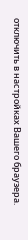отключить в настройках Вашего браузера.